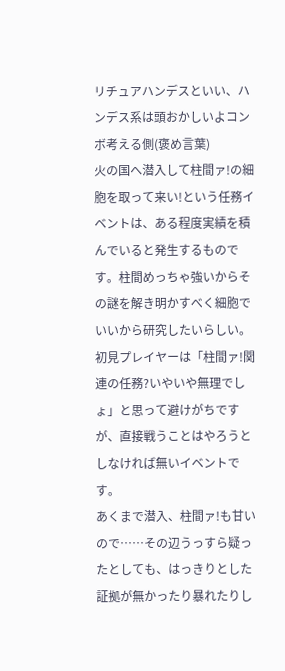リチュアハンデスといい、ハンデス系は頭おかしいよコンボ考える側(褒め言葉)
火の国へ潜入して柱間ァ!の細胞を取って来い!という任務イベントは、ある程度実績を積んでいると発生するものです。柱間めっちゃ強いからその謎を解き明かすべく細胞でいいから研究したいらしい。
初見プレイヤーは「柱間ァ!関連の任務?いやいや無理でしょ」と思って避けがちですが、直接戦うことはやろうとしなければ無いイベントです。
あくまで潜入、柱間ァ!も甘いので……その辺うっすら疑ったとしても、はっきりとした証拠が無かったり暴れたりし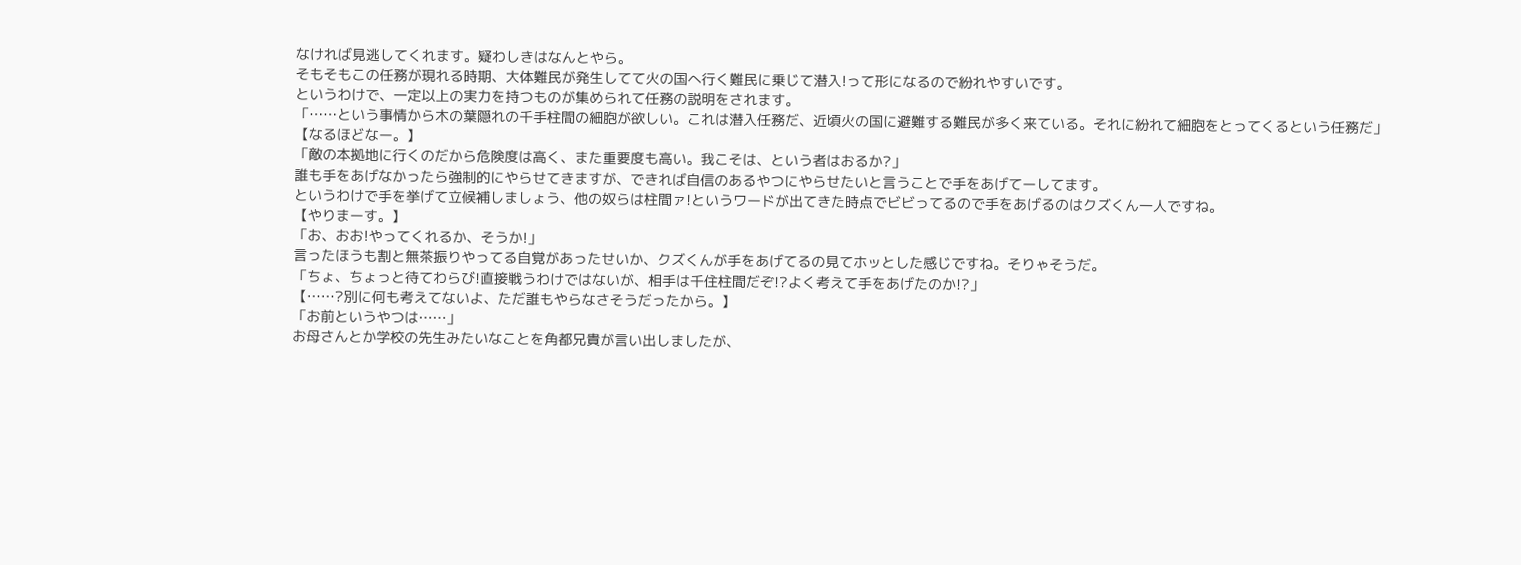なければ見逃してくれます。疑わしきはなんとやら。
そもそもこの任務が現れる時期、大体難民が発生してて火の国へ行く難民に乗じて潜入!って形になるので紛れやすいです。
というわけで、一定以上の実力を持つものが集められて任務の説明をされます。
「……という事情から木の葉隠れの千手柱間の細胞が欲しい。これは潜入任務だ、近頃火の国に避難する難民が多く来ている。それに紛れて細胞をとってくるという任務だ」
【なるほどなー。】
「敵の本拠地に行くのだから危険度は高く、また重要度も高い。我こそは、という者はおるか?」
誰も手をあげなかったら強制的にやらせてきますが、できれば自信のあるやつにやらせたいと言うことで手をあげてーしてます。
というわけで手を挙げて立候補しましょう、他の奴らは柱間ァ!というワードが出てきた時点でビビってるので手をあげるのはクズくん一人ですね。
【やりまーす。】
「お、おお!やってくれるか、そうか!」
言ったほうも割と無茶振りやってる自覚があったせいか、クズくんが手をあげてるの見てホッとした感じですね。そりゃそうだ。
「ちょ、ちょっと待てわらび!直接戦うわけではないが、相手は千住柱間だぞ!?よく考えて手をあげたのか!?」
【……?別に何も考えてないよ、ただ誰もやらなさそうだったから。】
「お前というやつは……」
お母さんとか学校の先生みたいなことを角都兄貴が言い出しましたが、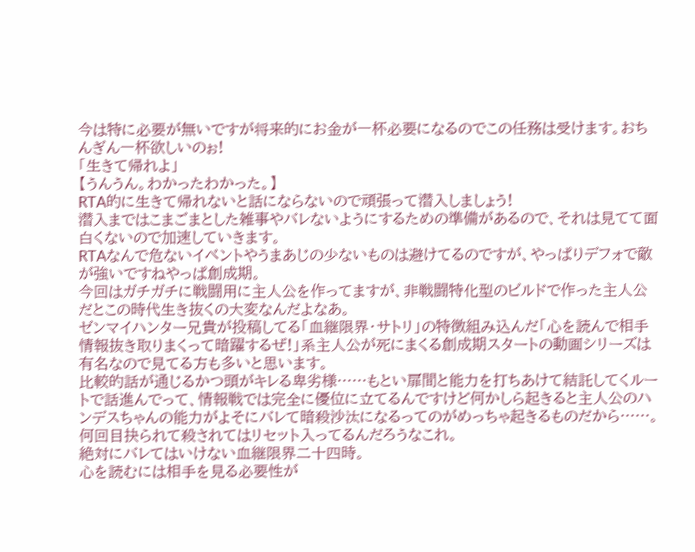今は特に必要が無いですが将来的にお金が一杯必要になるのでこの任務は受けます。おちんぎん一杯欲しいのぉ!
「生きて帰れよ」
【うんうん。わかったわかった。】
RTA的に生きて帰れないと話にならないので頑張って潜入しましょう!
潜入まではこまごまとした雑事やバレないようにするための準備があるので、それは見てて面白くないので加速していきます。
RTAなんで危ないイベントやうまあじの少ないものは避けてるのですが、やっぱりデフォで敵が強いですねやっぱ創成期。
今回はガチガチに戦闘用に主人公を作ってますが、非戦闘特化型のビルドで作った主人公だとこの時代生き抜くの大変なんだよなあ。
ゼンマイハンター兄貴が投稿してる「血継限界・サトリ」の特徴組み込んだ「心を読んで相手情報抜き取りまくって暗躍するぜ!」系主人公が死にまくる創成期スタートの動画シリーズは有名なので見てる方も多いと思います。
比較的話が通じるかつ頭がキレる卑劣様……もとい扉間と能力を打ちあけて結託してくルートで話進んでって、情報戦では完全に優位に立てるんですけど何かしら起きると主人公のハンデスちゃんの能力がよそにバレて暗殺沙汰になるってのがめっちゃ起きるものだから……。何回目抉られて殺されてはリセット入ってるんだろうなこれ。
絶対にバレてはいけない血継限界二十四時。
心を読むには相手を見る必要性が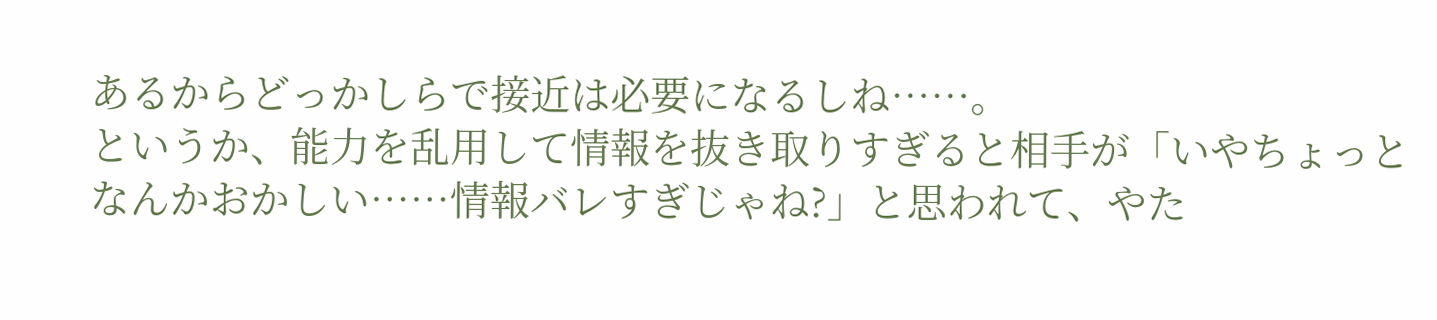あるからどっかしらで接近は必要になるしね……。
というか、能力を乱用して情報を抜き取りすぎると相手が「いやちょっとなんかおかしい……情報バレすぎじゃね?」と思われて、やた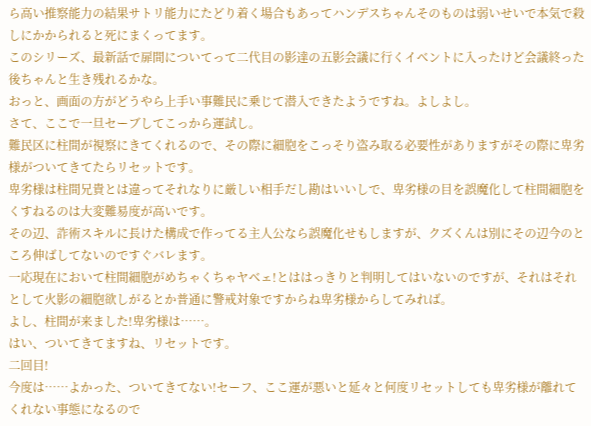ら高い推察能力の結果サトリ能力にたどり着く場合もあってハンデスちゃんそのものは弱いせいで本気で殺しにかかられると死にまくってます。
このシリーズ、最新話で扉間についてって二代目の影達の五影会議に行くイベントに入ったけど会議終った後ちゃんと生き残れるかな。
おっと、画面の方がどうやら上手い事難民に乗じて潜入できたようですね。よしよし。
さて、ここで一旦セーブしてこっから運試し。
難民区に柱間が視察にきてくれるので、その際に細胞をこっそり盗み取る必要性がありますがその際に卑劣様がついてきてたらリセットです。
卑劣様は柱間兄貴とは違ってそれなりに厳しい相手だし勘はいいしで、卑劣様の目を誤魔化して柱間細胞をくすねるのは大変難易度が高いです。
その辺、詐術スキルに長けた構成で作ってる主人公なら誤魔化せもしますが、クズくんは別にその辺今のところ伸ばしてないのですぐバレます。
一応現在において柱間細胞がめちゃくちゃヤベェ!とははっきりと判明してはいないのですが、それはそれとして火影の細胞欲しがるとか普通に警戒対象ですからね卑劣様からしてみれば。
よし、柱間が来ました!卑劣様は……。
はい、ついてきてますね、リセットです。
二回目!
今度は……よかった、ついてきてない!セーフ、ここ運が悪いと延々と何度リセットしても卑劣様が離れてくれない事態になるので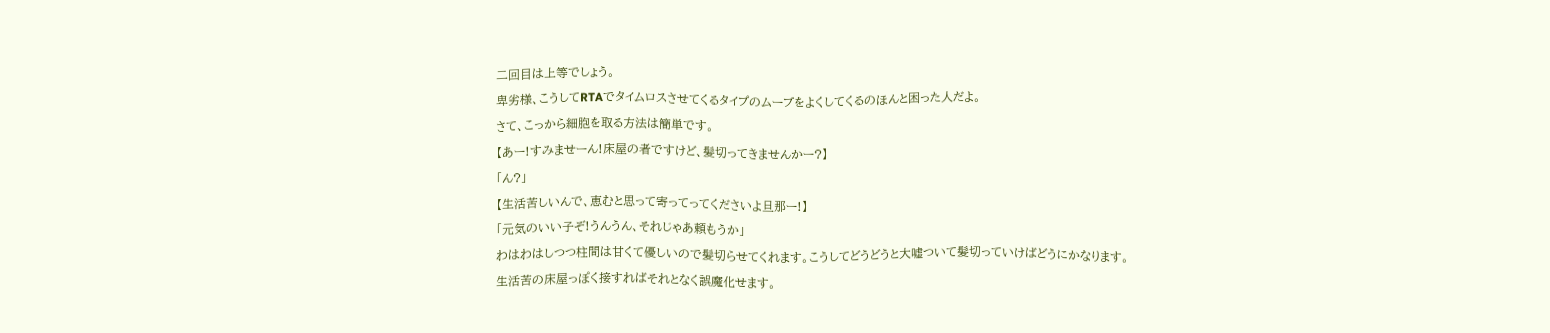二回目は上等でしょう。
卑劣様、こうしてRTAでタイムロスさせてくるタイプのムーブをよくしてくるのほんと困った人だよ。
さて、こっから細胞を取る方法は簡単です。
【あー!すみませーん!床屋の者ですけど、髪切ってきませんかー?】
「ん?」
【生活苦しいんで、恵むと思って寄ってってくださいよ旦那ー!】
「元気のいい子ぞ!うんうん、それじゃあ頼もうか」
わはわはしつつ柱間は甘くて優しいので髪切らせてくれます。こうしてどうどうと大嘘ついて髪切っていけばどうにかなります。
生活苦の床屋っぽく接すればそれとなく誤魔化せます。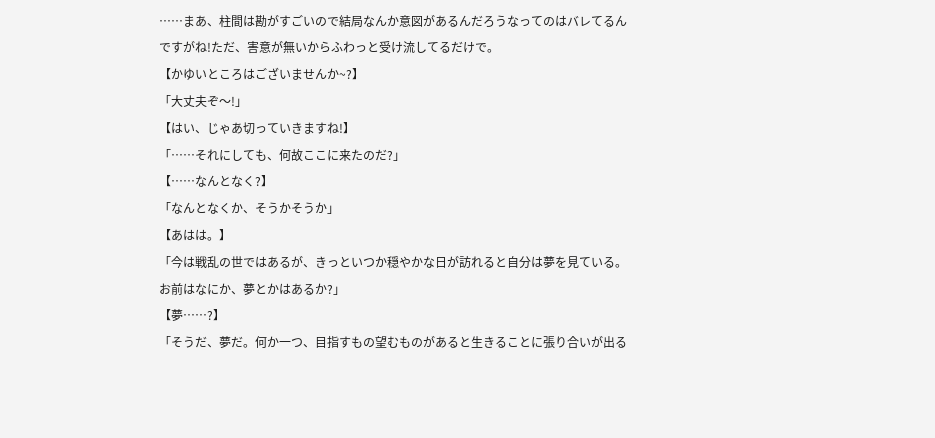……まあ、柱間は勘がすごいので結局なんか意図があるんだろうなってのはバレてるんですがね!ただ、害意が無いからふわっと受け流してるだけで。
【かゆいところはございませんか~?】
「大丈夫ぞ〜!」
【はい、じゃあ切っていきますね!】
「……それにしても、何故ここに来たのだ?」
【……なんとなく?】
「なんとなくか、そうかそうか」
【あはは。】
「今は戦乱の世ではあるが、きっといつか穏やかな日が訪れると自分は夢を見ている。お前はなにか、夢とかはあるか?」
【夢……?】
「そうだ、夢だ。何か一つ、目指すもの望むものがあると生きることに張り合いが出る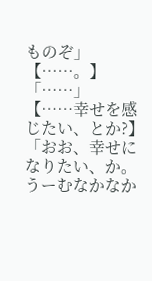ものぞ」
【……。】
「……」
【……幸せを感じたい、とか?】
「おお、幸せになりたい、か。うーむなかなか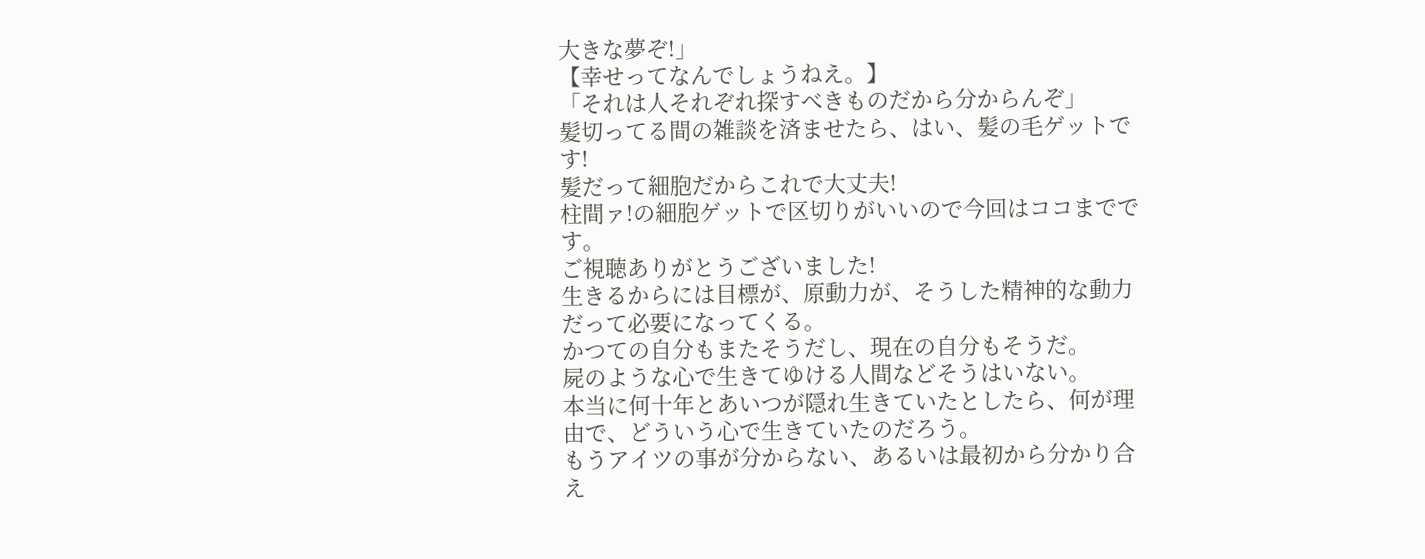大きな夢ぞ!」
【幸せってなんでしょうねえ。】
「それは人それぞれ探すべきものだから分からんぞ」
髪切ってる間の雑談を済ませたら、はい、髪の毛ゲットです!
髪だって細胞だからこれで大丈夫!
柱間ァ!の細胞ゲットで区切りがいいので今回はココまでです。
ご視聴ありがとうございました!
生きるからには目標が、原動力が、そうした精神的な動力だって必要になってくる。
かつての自分もまたそうだし、現在の自分もそうだ。
屍のような心で生きてゆける人間などそうはいない。
本当に何十年とあいつが隠れ生きていたとしたら、何が理由で、どういう心で生きていたのだろう。
もうアイツの事が分からない、あるいは最初から分かり合え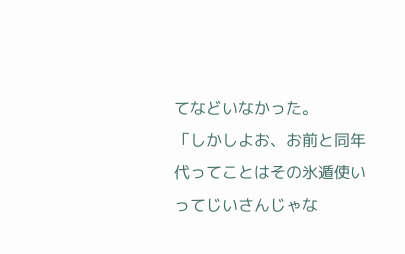てなどいなかった。
「しかしよお、お前と同年代ってことはその氷遁使いってじいさんじゃな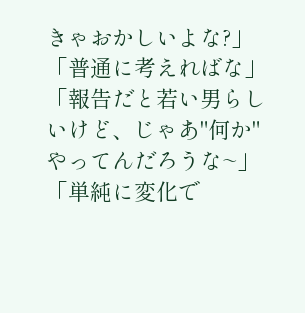きゃおかしいよな?」
「普通に考えればな」
「報告だと若い男らしいけど、じゃあ"何か"やってんだろうな~」
「単純に変化で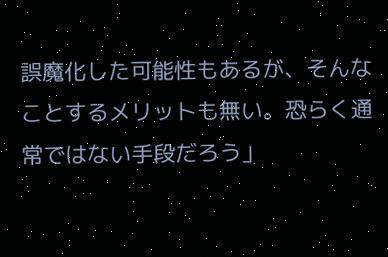誤魔化した可能性もあるが、そんなことするメリットも無い。恐らく通常ではない手段だろう」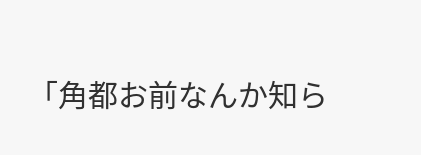「角都お前なんか知ら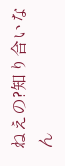ねえの?知り合いなん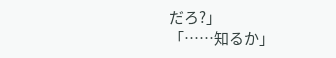だろ?」
「……知るか」